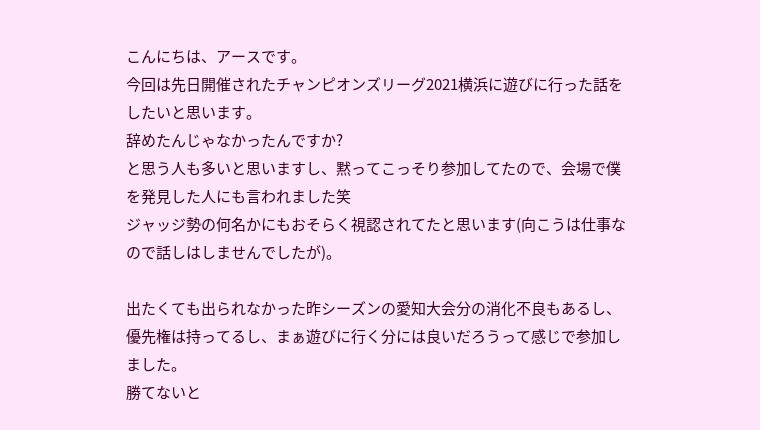こんにちは、アースです。
今回は先日開催されたチャンピオンズリーグ2021横浜に遊びに行った話をしたいと思います。
辞めたんじゃなかったんですか?
と思う人も多いと思いますし、黙ってこっそり参加してたので、会場で僕を発見した人にも言われました笑
ジャッジ勢の何名かにもおそらく視認されてたと思います(向こうは仕事なので話しはしませんでしたが)。

出たくても出られなかった昨シーズンの愛知大会分の消化不良もあるし、優先権は持ってるし、まぁ遊びに行く分には良いだろうって感じで参加しました。
勝てないと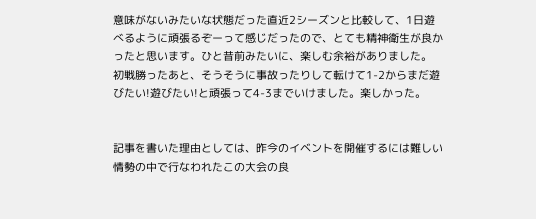意味がないみたいな状態だった直近2シーズンと比較して、1日遊べるように頑張るぞーって感じだったので、とても精神衛生が良かったと思います。ひと昔前みたいに、楽しむ余裕がありました。
初戦勝ったあと、そうそうに事故ったりして転けて1-2からまだ遊びたい!遊びたい!と頑張って4-3までいけました。楽しかった。


記事を書いた理由としては、昨今のイベントを開催するには難しい情勢の中で行なわれたこの大会の良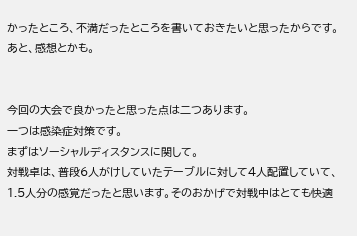かったところ、不満だったところを書いておきたいと思ったからです。あと、感想とかも。


今回の大会で良かったと思った点は二つあります。
一つは感染症対策です。
まずはソーシャルディスタンスに関して。
対戦卓は、普段6人がけしていたテーブルに対して4人配置していて、1.5人分の感覚だったと思います。そのおかげで対戦中はとても快適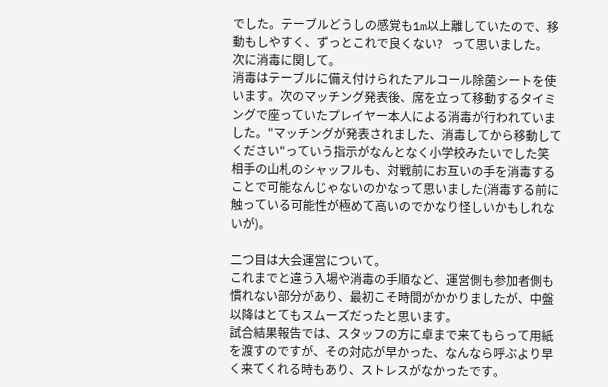でした。テーブルどうしの感覚も1m以上離していたので、移動もしやすく、ずっとこれで良くない?   って思いました。
次に消毒に関して。
消毒はテーブルに備え付けられたアルコール除菌シートを使います。次のマッチング発表後、席を立って移動するタイミングで座っていたプレイヤー本人による消毒が行われていました。"マッチングが発表されました、消毒してから移動してください"っていう指示がなんとなく小学校みたいでした笑
相手の山札のシャッフルも、対戦前にお互いの手を消毒することで可能なんじゃないのかなって思いました(消毒する前に触っている可能性が極めて高いのでかなり怪しいかもしれないが)。

二つ目は大会運営について。
これまでと違う入場や消毒の手順など、運営側も参加者側も慣れない部分があり、最初こそ時間がかかりましたが、中盤以降はとてもスムーズだったと思います。
試合結果報告では、スタッフの方に卓まで来てもらって用紙を渡すのですが、その対応が早かった、なんなら呼ぶより早く来てくれる時もあり、ストレスがなかったです。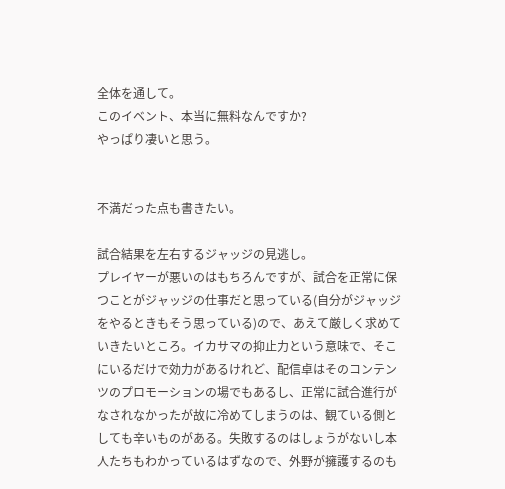全体を通して。
このイベント、本当に無料なんですか?
やっぱり凄いと思う。


不満だった点も書きたい。

試合結果を左右するジャッジの見逃し。
プレイヤーが悪いのはもちろんですが、試合を正常に保つことがジャッジの仕事だと思っている(自分がジャッジをやるときもそう思っている)ので、あえて厳しく求めていきたいところ。イカサマの抑止力という意味で、そこにいるだけで効力があるけれど、配信卓はそのコンテンツのプロモーションの場でもあるし、正常に試合進行がなされなかったが故に冷めてしまうのは、観ている側としても辛いものがある。失敗するのはしょうがないし本人たちもわかっているはずなので、外野が擁護するのも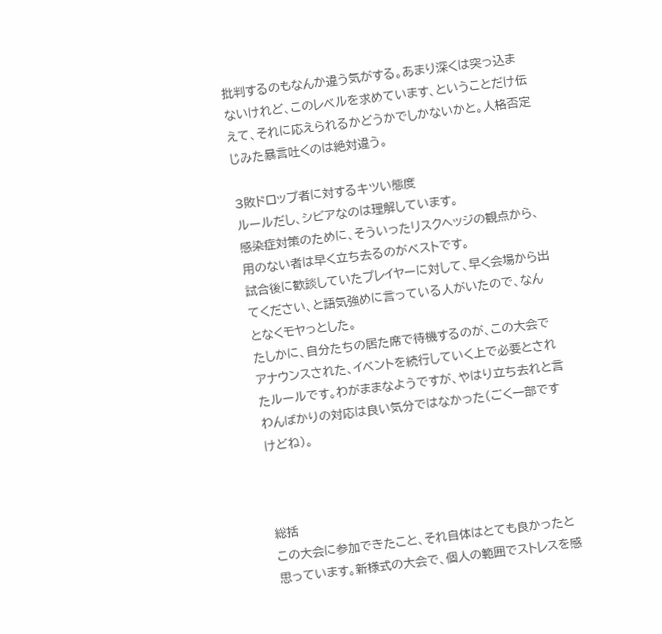批判するのもなんか違う気がする。あまり深くは突っ込まないけれど、このレベルを求めています、ということだけ伝えて、それに応えられるかどうかでしかないかと。人格否定じみた暴言吐くのは絶対違う。

3敗ドロップ者に対するキツい態度
ルールだし、シビアなのは理解しています。
感染症対策のために、そういったリスクヘッジの観点から、用のない者は早く立ち去るのがベストです。
試合後に歓談していたプレイヤーに対して、早く会場から出てください、と語気強めに言っている人がいたので、なんとなくモヤっとした。
たしかに、自分たちの居た席で待機するのが、この大会でアナウンスされた、イベントを続行していく上で必要とされたルールです。わがままなようですが、やはり立ち去れと言わんばかりの対応は良い気分ではなかった(ごく一部ですけどね)。



総括
この大会に参加できたこと、それ自体はとても良かったと思っています。新様式の大会で、個人の範囲でストレスを感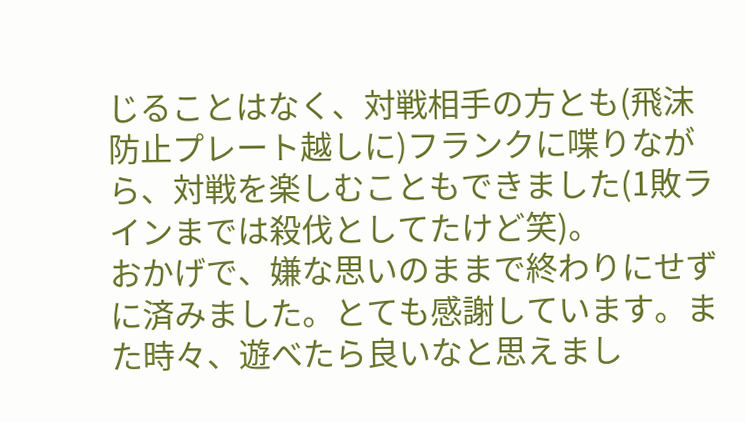じることはなく、対戦相手の方とも(飛沫防止プレート越しに)フランクに喋りながら、対戦を楽しむこともできました(1敗ラインまでは殺伐としてたけど笑)。
おかげで、嫌な思いのままで終わりにせずに済みました。とても感謝しています。また時々、遊べたら良いなと思えまし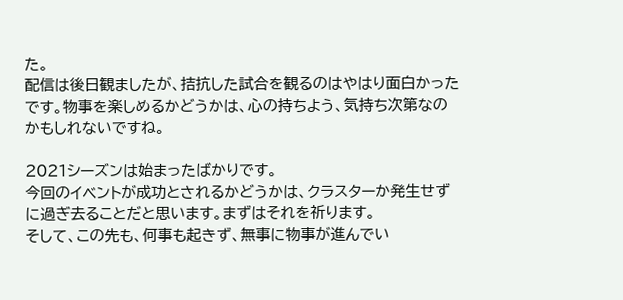た。
配信は後日観ましたが、拮抗した試合を観るのはやはり面白かったです。物事を楽しめるかどうかは、心の持ちよう、気持ち次第なのかもしれないですね。

2021シーズンは始まったばかりです。
今回のイベントが成功とされるかどうかは、クラスターか発生せずに過ぎ去ることだと思います。まずはそれを祈ります。
そして、この先も、何事も起きず、無事に物事が進んでい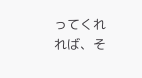ってくれれば、そ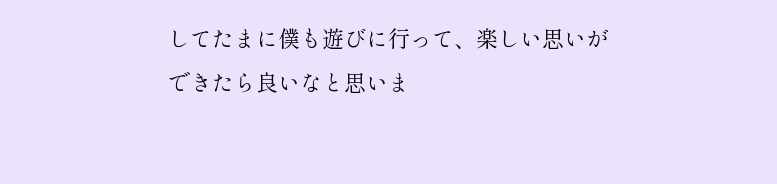してたまに僕も遊びに行って、楽しい思いができたら良いなと思いま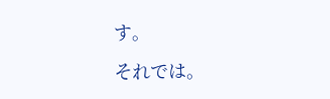す。

それでは。